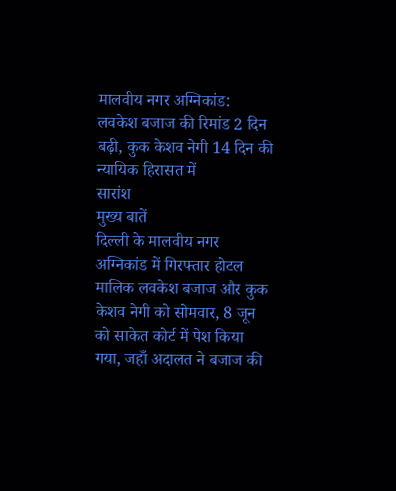मालवीय नगर अग्निकांड: लवकेश बजाज की रिमांड 2 दिन बढ़ी, कुक केशव नेगी 14 दिन की न्यायिक हिरासत में
सारांश
मुख्य बातें
दिल्ली के मालवीय नगर अग्निकांड में गिरफ्तार होटल मालिक लवकेश बजाज और कुक केशव नेगी को सोमवार, 8 जून को साकेत कोर्ट में पेश किया गया, जहाँ अदालत ने बजाज की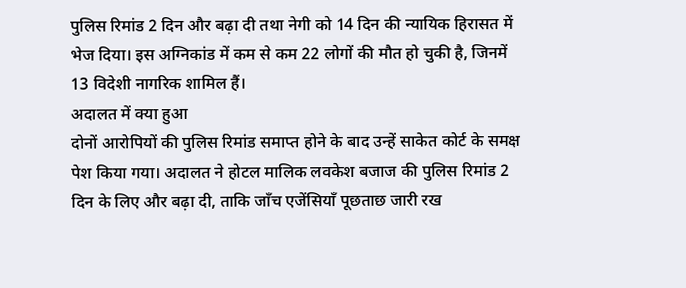पुलिस रिमांड 2 दिन और बढ़ा दी तथा नेगी को 14 दिन की न्यायिक हिरासत में भेज दिया। इस अग्निकांड में कम से कम 22 लोगों की मौत हो चुकी है, जिनमें 13 विदेशी नागरिक शामिल हैं।
अदालत में क्या हुआ
दोनों आरोपियों की पुलिस रिमांड समाप्त होने के बाद उन्हें साकेत कोर्ट के समक्ष पेश किया गया। अदालत ने होटल मालिक लवकेश बजाज की पुलिस रिमांड 2 दिन के लिए और बढ़ा दी, ताकि जाँच एजेंसियाँ पूछताछ जारी रख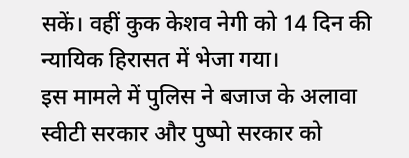सकें। वहीं कुक केशव नेगी को 14 दिन की न्यायिक हिरासत में भेजा गया।
इस मामले में पुलिस ने बजाज के अलावा स्वीटी सरकार और पुष्पो सरकार को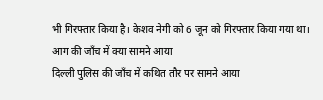भी गिरफ्तार किया है। केशव नेगी को 6 जून को गिरफ्तार किया गया था।
आग की जाँच में क्या सामने आया
दिल्ली पुलिस की जाँच में कथित तौर पर सामने आया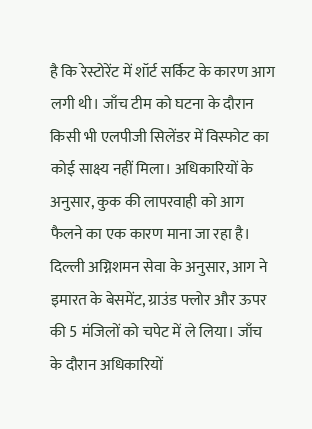है कि रेस्टोरेंट में शॉर्ट सर्किट के कारण आग लगी थी। जाँच टीम को घटना के दौरान किसी भी एलपीजी सिलेंडर में विस्फोट का कोई साक्ष्य नहीं मिला। अधिकारियों के अनुसार, कुक की लापरवाही को आग फैलने का एक कारण माना जा रहा है।
दिल्ली अग्निशमन सेवा के अनुसार, आग ने इमारत के बेसमेंट, ग्राउंड फ्लोर और ऊपर की 5 मंजिलों को चपेट में ले लिया। जाँच के दौरान अधिकारियों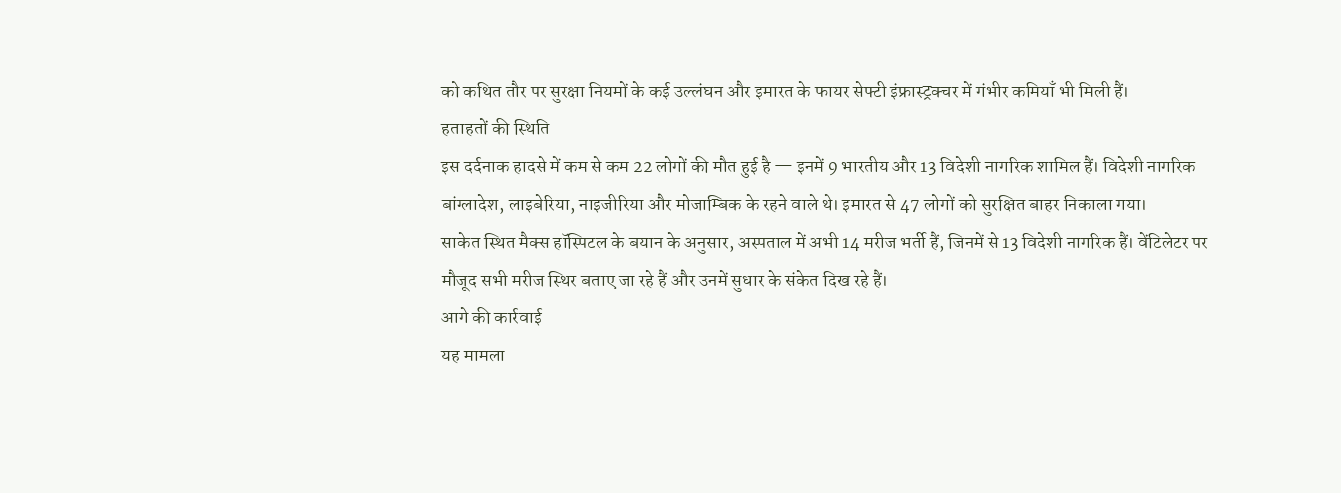को कथित तौर पर सुरक्षा नियमों के कई उल्लंघन और इमारत के फायर सेफ्टी इंफ्रास्ट्रक्चर में गंभीर कमियाँ भी मिली हैं।
हताहतों की स्थिति
इस दर्दनाक हादसे में कम से कम 22 लोगों की मौत हुई है — इनमें 9 भारतीय और 13 विदेशी नागरिक शामिल हैं। विदेशी नागरिक बांग्लादेश, लाइबेरिया, नाइजीरिया और मोजाम्बिक के रहने वाले थे। इमारत से 47 लोगों को सुरक्षित बाहर निकाला गया।
साकेत स्थित मैक्स हॉस्पिटल के बयान के अनुसार, अस्पताल में अभी 14 मरीज भर्ती हैं, जिनमें से 13 विदेशी नागरिक हैं। वेंटिलेटर पर मौजूद सभी मरीज स्थिर बताए जा रहे हैं और उनमें सुधार के संकेत दिख रहे हैं।
आगे की कार्रवाई
यह मामला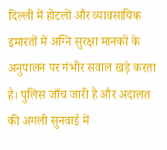दिल्ली में होटलों और व्यावसायिक इमारतों में अग्नि सुरक्षा मानकों के अनुपालन पर गंभीर सवाल खड़े करता है। पुलिस जाँच जारी है और अदालत की अगली सुनवाई में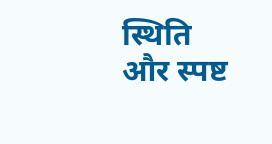स्थिति और स्पष्ट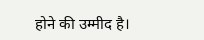होने की उम्मीद है।